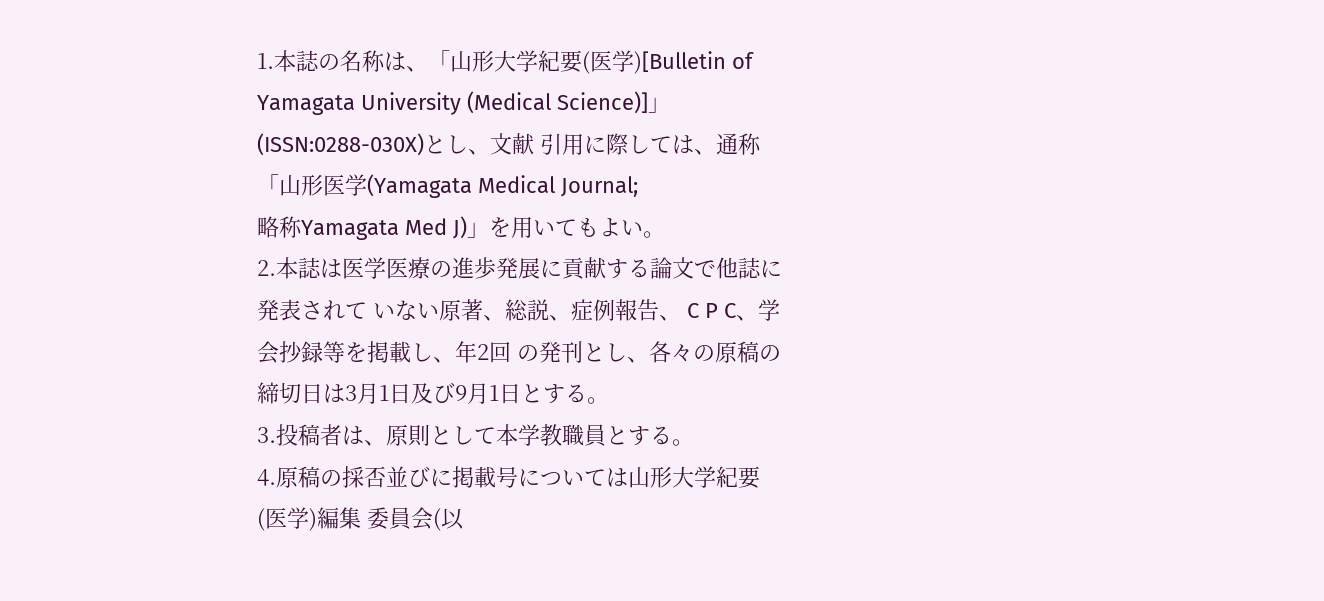1.本誌の名称は、「山形大学紀要(医学)[Bulletin of Yamagata University (Medical Science)]」(ISSN:0288-030X)とし、文献 引用に際しては、通称「山形医学(Yamagata Medical Journal;
略称Yamagata Med J)」を用いてもよい。
2.本誌は医学医療の進歩発展に貢献する論文で他誌に発表されて いない原著、総説、症例報告、 C P C、学会抄録等を掲載し、年2回 の発刊とし、各々の原稿の締切日は3月1日及び9月1日とする。
3.投稿者は、原則として本学教職員とする。
4.原稿の採否並びに掲載号については山形大学紀要(医学)編集 委員会(以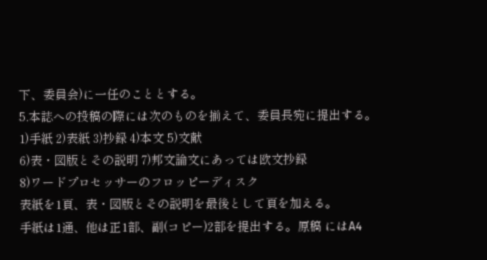下、委員会)に一任のこととする。
5.本誌への投稿の際には次のものを揃えて、委員長宛に提出する。
1)手紙 2)表紙 3)抄録 4)本文 5)文献
6)表・図版とその説明 7)邦文論文にあっては欧文抄録
8)ワードプロセッサーのフロッピーディスク
表紙を1頁、表・図版とその説明を最後として頁を加える。
手紙は1通、他は正1部、副(コピー)2部を提出する。原稿 にはA4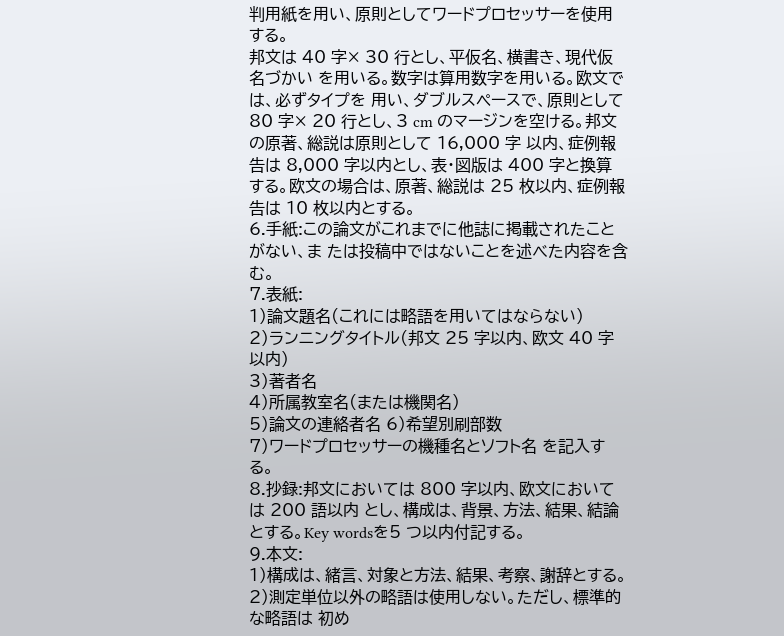判用紙を用い、原則としてワードプロセッサーを使用 する。
邦文は 40 字× 30 行とし、平仮名、横書き、現代仮名づかい を用いる。数字は算用数字を用いる。欧文では、必ずタイプを 用い、ダブルスペースで、原則として 80 字× 20 行とし、3 cm のマージンを空ける。邦文の原著、総説は原則として 16,000 字 以内、症例報告は 8,000 字以内とし、表・図版は 400 字と換算 する。欧文の場合は、原著、総説は 25 枚以内、症例報告は 10 枚以内とする。
6.手紙:この論文がこれまでに他誌に掲載されたことがない、ま たは投稿中ではないことを述べた内容を含む。
7.表紙:
1)論文題名(これには略語を用いてはならない)
2)ランニングタイトル(邦文 25 字以内、欧文 40 字以内)
3)著者名
4)所属教室名(または機関名)
5)論文の連絡者名 6)希望別刷部数
7)ワードプロセッサーの機種名とソフト名 を記入する。
8.抄録:邦文においては 800 字以内、欧文においては 200 語以内 とし、構成は、背景、方法、結果、結論とする。Key wordsを5 つ以内付記する。
9.本文:
1)構成は、緒言、対象と方法、結果、考察、謝辞とする。
2)測定単位以外の略語は使用しない。ただし、標準的な略語は 初め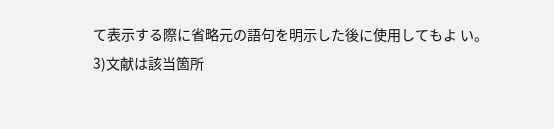て表示する際に省略元の語句を明示した後に使用してもよ い。
3)文献は該当箇所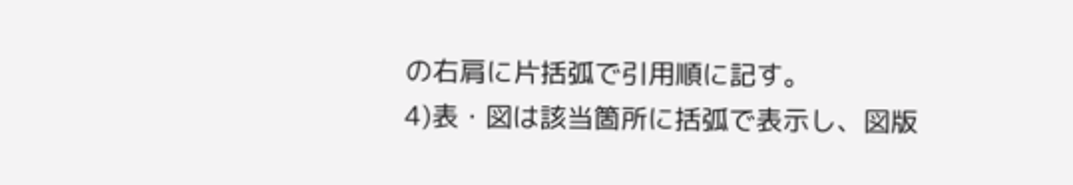の右肩に片括弧で引用順に記す。
4)表・図は該当箇所に括弧で表示し、図版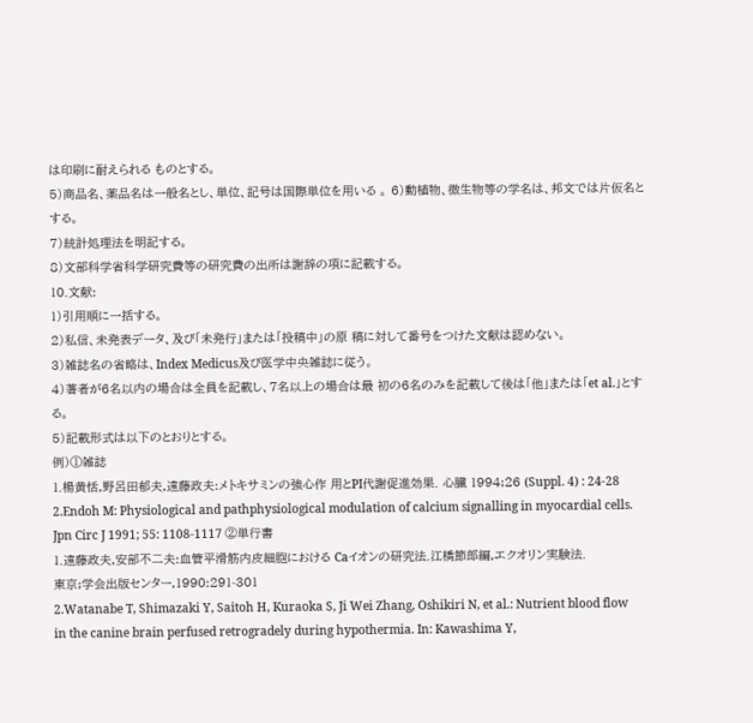は印刷に耐えられる ものとする。
5)商品名、薬品名は一般名とし、単位、記号は国際単位を用いる 。 6)動植物、微生物等の学名は、邦文では片仮名とする。
7)統計処理法を明記する。
8)文部科学省科学研究費等の研究費の出所は謝辞の項に記載する。
10.文献:
1)引用順に一括する。
2)私信、未発表データ、及び「未発行」または「投稿中」の原 稿に対して番号をつけた文献は認めない。
3)雑誌名の省略は、Index Medicus及び医学中央雑誌に従う。
4)著者が6名以内の場合は全員を記載し、7名以上の場合は最 初の6名のみを記載して後は「他」または「et al.」とする。
5)記載形式は以下のとおりとする。
例)①雑誌
1.楊黄恬,野呂田郁夫,遠藤政夫:メトキサミンの強心作 用とPI代謝促進効果. 心臓 1994;26 (Suppl. 4) : 24-28
2.Endoh M: Physiological and pathphysiological modulation of calcium signalling in myocardial cells.
Jpn Circ J 1991; 55: 1108-1117 ②単行書
1.遠藤政夫,安部不二夫:血管平滑筋内皮細胞における Caイオンの研究法.江橋節郎編,エクオリン実験法.
東京;学会出版センター,1990:291-301
2.Watanabe T, Shimazaki Y, Saitoh H, Kuraoka S, Ji Wei Zhang, Oshikiri N, et al.: Nutrient blood flow in the canine brain perfused retrogradely during hypothermia. In: Kawashima Y,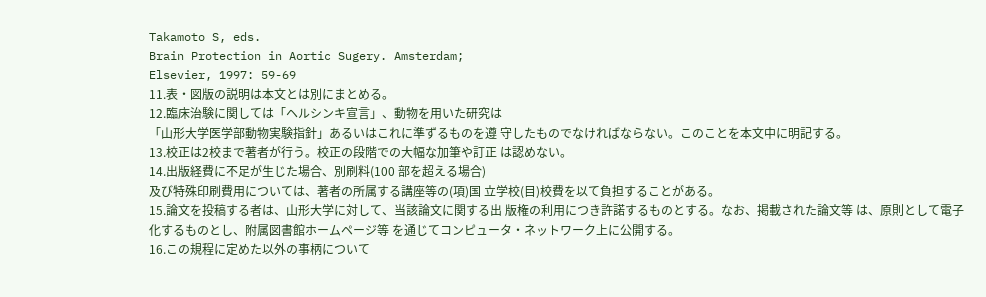Takamoto S, eds.
Brain Protection in Aortic Sugery. Amsterdam;
Elsevier, 1997: 59-69
11.表・図版の説明は本文とは別にまとめる。
12.臨床治験に関しては「ヘルシンキ宣言」、動物を用いた研究は
「山形大学医学部動物実験指針」あるいはこれに準ずるものを遵 守したものでなければならない。このことを本文中に明記する。
13.校正は2校まで著者が行う。校正の段階での大幅な加筆や訂正 は認めない。
14.出版経費に不足が生じた場合、別刷料(100 部を超える場合)
及び特殊印刷費用については、著者の所属する講座等の(項)国 立学校(目)校費を以て負担することがある。
15.論文を投稿する者は、山形大学に対して、当該論文に関する出 版権の利用につき許諾するものとする。なお、掲載された論文等 は、原則として電子化するものとし、附属図書館ホームページ等 を通じてコンピュータ・ネットワーク上に公開する。
16.この規程に定めた以外の事柄について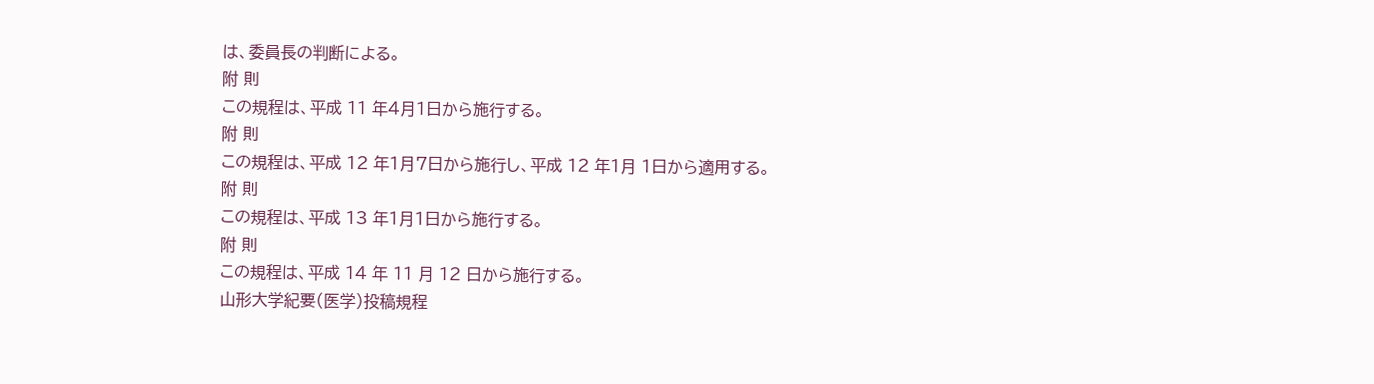は、委員長の判断による。
附 則
この規程は、平成 11 年4月1日から施行する。
附 則
この規程は、平成 12 年1月7日から施行し、平成 12 年1月 1日から適用する。
附 則
この規程は、平成 13 年1月1日から施行する。
附 則
この規程は、平成 14 年 11 月 12 日から施行する。
山形大学紀要(医学)投稿規程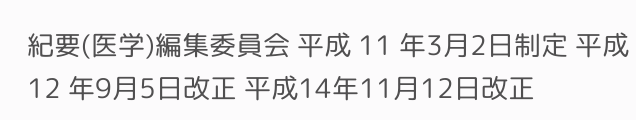紀要(医学)編集委員会 平成 11 年3月2日制定 平成 12 年9月5日改正 平成14年11月12日改正